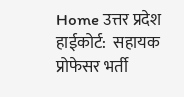Home उत्तर प्रदेश हाईकोर्ट:  सहायक प्रोफेसर भर्ती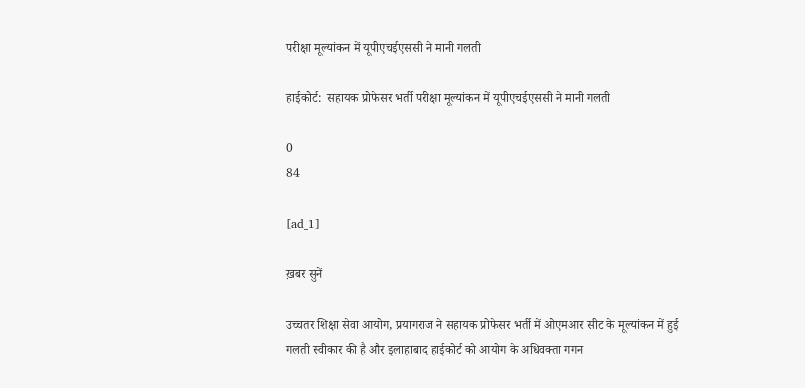परीक्षा मूल्यांकन में यूपीएचईएससी ने मानी गलती

हाईकोर्ट:  सहायक प्रोफेसर भर्ती परीक्षा मूल्यांकन में यूपीएचईएससी ने मानी गलती

0
84

[ad_1]

ख़बर सुनें

उच्चतर शिक्षा सेवा आयोग, प्रयागराज ने सहायक प्रोफेसर भर्ती में ओएमआर सीट के मूल्यांकन में हुई गलती स्वीकार की है और इलाहाबाद हाईकोर्ट को आयोग के अधिवक्ता गगन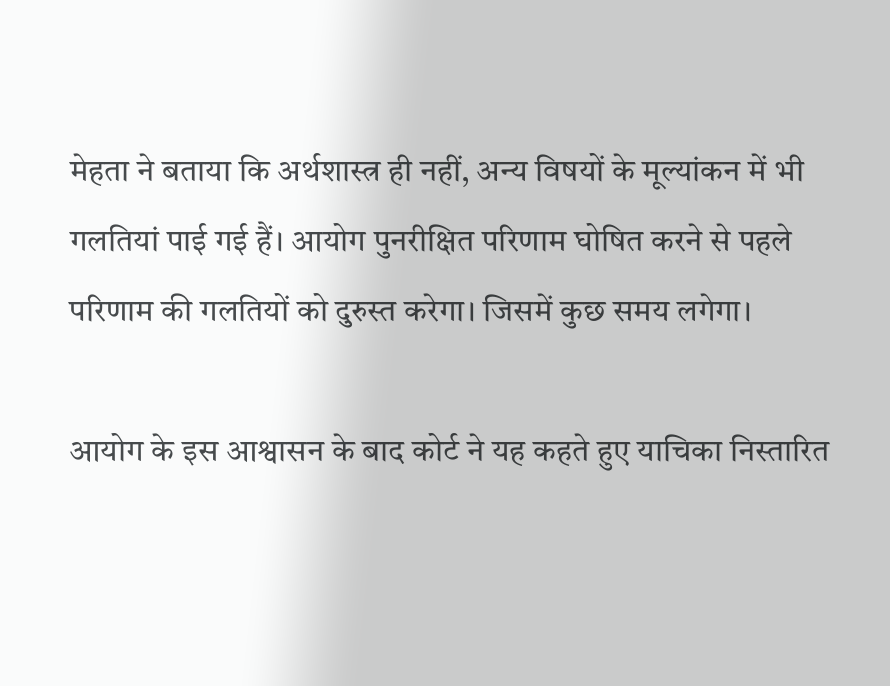मेहता ने बताया कि अर्थशास्त्र ही नहीं, अन्य विषयों के मूल्यांकन में भी गलतियां पाई गई हैं। आयोग पुनरीक्षित परिणाम घोषित करने से पहले परिणाम की गलतियों को दुरुस्त करेगा। जिसमें कुछ समय लगेगा।

आयोग के इस आश्वासन के बाद कोर्ट ने यह कहते हुए याचिका निस्तारित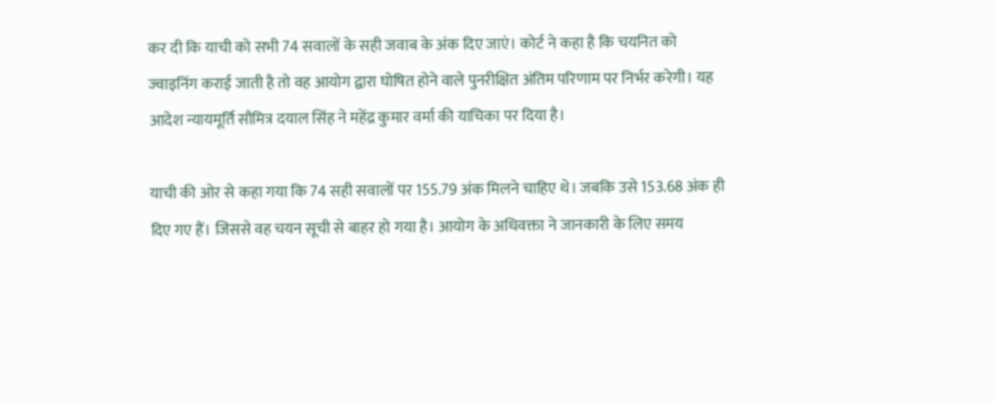कर दी कि याची को सभी 74 सवालों के सही जवाब के अंक दिए जाएं। कोर्ट ने कहा है कि चयनित को ज्वाइनिंग कराई जाती है तो वह आयोग द्वारा घोषित होने वाले पुनरीक्षित अंतिम परिणाम पर निर्भर करेगी। यह आदेश न्यायमूर्ति सौमित्र दयाल सिंह ने महेंद्र कुमार वर्मा की याचिका पर दिया है।

याची की ओर से कहा गया कि 74 सही सवालों पर 155.79 अंक मिलने चाहिए थे। जबकि उसे 153.68 अंक ही दिए गए हैं। जिससे वह चयन सूची से बाहर हो गया है। आयोग के अधिवक्ता ने जानकारी के लिए समय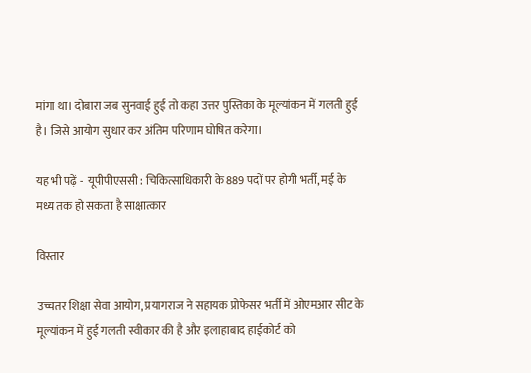मांगा था। दोबारा जब सुनवाई हुई तो कहा उत्तर पुस्तिका के मूल्यांकन में गलती हुई है। जिसे आयोग सुधार कर अंतिम परिणाम घोषित करेगा।

यह भी पढ़ें -  यूपीपीएससी : चिकित्साधिकारी के 889 पदों पर होगी भर्ती, मई के मध्य तक हो सकता है साक्षात्कार

विस्तार

उच्चतर शिक्षा सेवा आयोग, प्रयागराज ने सहायक प्रोफेसर भर्ती में ओएमआर सीट के मूल्यांकन में हुई गलती स्वीकार की है और इलाहाबाद हाईकोर्ट को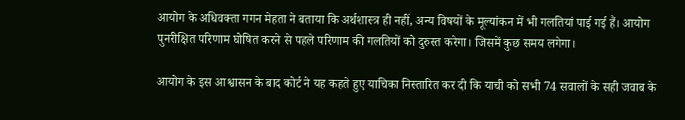आयोग के अधिवक्ता गगन मेहता ने बताया कि अर्थशास्त्र ही नहीं, अन्य विषयों के मूल्यांकन में भी गलतियां पाई गई हैं। आयोग पुनरीक्षित परिणाम घोषित करने से पहले परिणाम की गलतियों को दुरुस्त करेगा। जिसमें कुछ समय लगेगा।

आयोग के इस आश्वासन के बाद कोर्ट ने यह कहते हुए याचिका निस्तारित कर दी कि याची को सभी 74 सवालों के सही जवाब के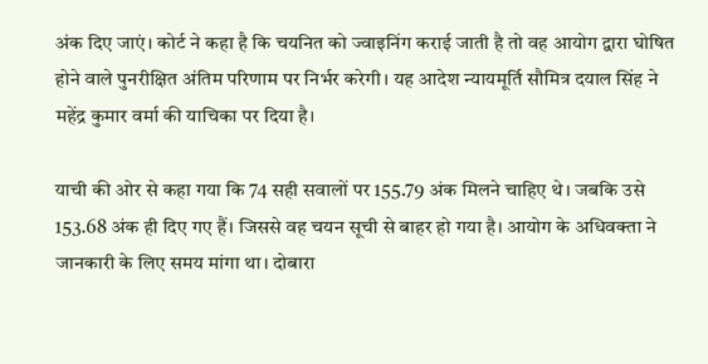अंक दिए जाएं। कोर्ट ने कहा है कि चयनित को ज्वाइनिंग कराई जाती है तो वह आयोग द्वारा घोषित होने वाले पुनरीक्षित अंतिम परिणाम पर निर्भर करेगी। यह आदेश न्यायमूर्ति सौमित्र दयाल सिंह ने महेंद्र कुमार वर्मा की याचिका पर दिया है।

याची की ओर से कहा गया कि 74 सही सवालों पर 155.79 अंक मिलने चाहिए थे। जबकि उसे 153.68 अंक ही दिए गए हैं। जिससे वह चयन सूची से बाहर हो गया है। आयोग के अधिवक्ता ने जानकारी के लिए समय मांगा था। दोबारा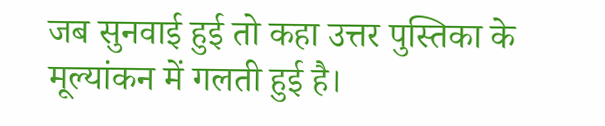जब सुनवाई हुई तो कहा उत्तर पुस्तिका के मूल्यांकन में गलती हुई है।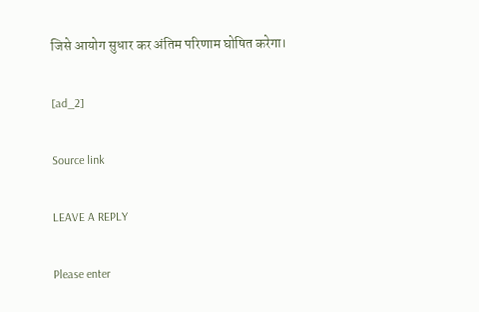जिसे आयोग सुधार कर अंतिम परिणाम घोषित करेगा।

[ad_2]

Source link

LEAVE A REPLY

Please enter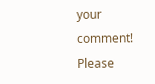your comment!
Please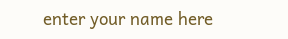enter your name here